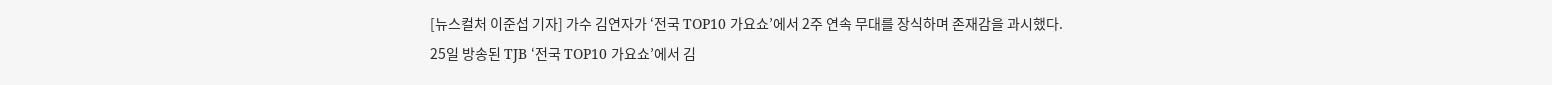[뉴스컬처 이준섭 기자] 가수 김연자가 ‘전국 TOP10 가요쇼’에서 2주 연속 무대를 장식하며 존재감을 과시했다.
25일 방송된 TJB ‘전국 TOP10 가요쇼’에서 김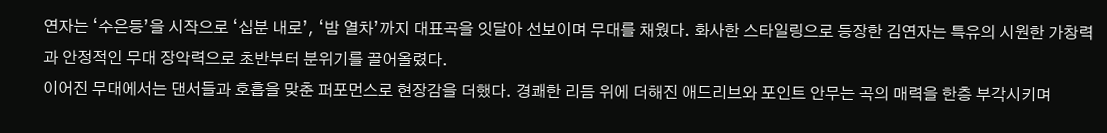연자는 ‘수은등’을 시작으로 ‘십분 내로’, ‘밤 열차’까지 대표곡을 잇달아 선보이며 무대를 채웠다. 화사한 스타일링으로 등장한 김연자는 특유의 시원한 가창력과 안정적인 무대 장악력으로 초반부터 분위기를 끌어올렸다.
이어진 무대에서는 댄서들과 호흡을 맞춘 퍼포먼스로 현장감을 더했다. 경쾌한 리듬 위에 더해진 애드리브와 포인트 안무는 곡의 매력을 한층 부각시키며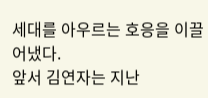세대를 아우르는 호응을 이끌어냈다.
앞서 김연자는 지난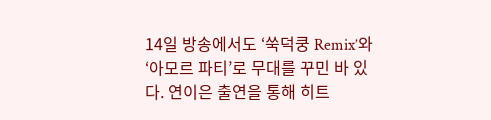14일 방송에서도 ‘쑥덕쿵 Remix’와 ‘아모르 파티’로 무대를 꾸민 바 있다. 연이은 출연을 통해 히트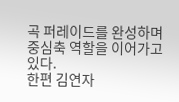곡 퍼레이드를 완성하며 중심축 역할을 이어가고 있다.
한편 김연자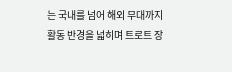는 국내를 넘어 해외 무대까지 활동 반경을 넓히며 트로트 장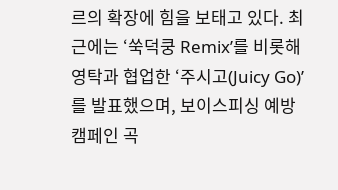르의 확장에 힘을 보태고 있다. 최근에는 ‘쑥덕쿵 Remix’를 비롯해 영탁과 협업한 ‘주시고(Juicy Go)’를 발표했으며, 보이스피싱 예방 캠페인 곡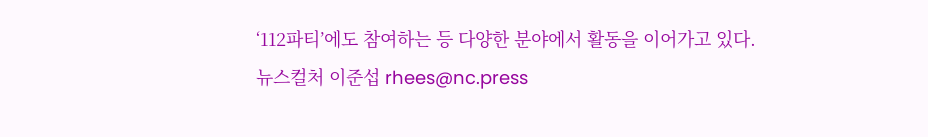‘112파티’에도 참여하는 등 다양한 분야에서 활동을 이어가고 있다.
뉴스컬처 이준섭 rhees@nc.press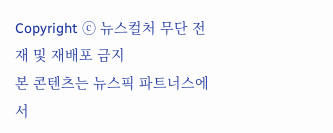Copyright ⓒ 뉴스컬처 무단 전재 및 재배포 금지
본 콘텐츠는 뉴스픽 파트너스에서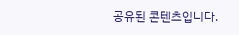공유된 콘텐츠입니다.